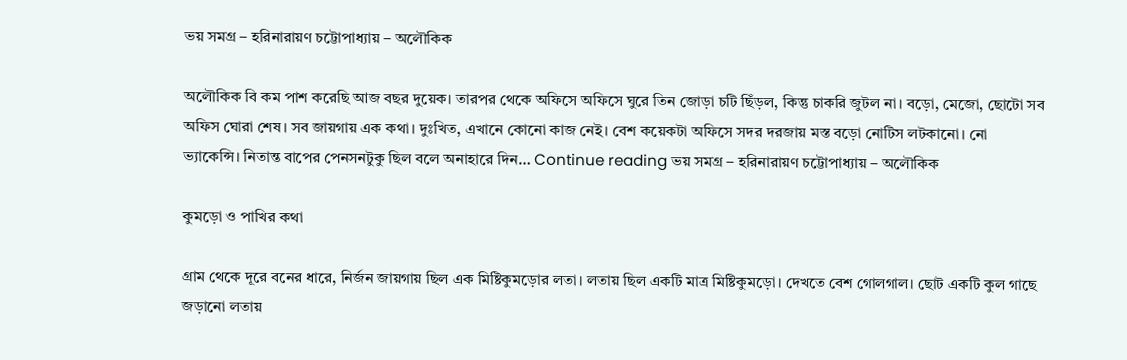ভয় সমগ্র – হরিনারায়ণ চট্টোপাধ্যায় – অলৌকিক

অলৌকিক বি কম পাশ করেছি আজ বছর দুয়েক। তারপর থেকে অফিসে অফিসে ঘুরে তিন জোড়া চটি ছিঁড়ল, কিন্তু চাকরি জুটল না। বড়ো, মেজো, ছোটো সব অফিস ঘোরা শেষ। সব জায়গায় এক কথা। দুঃখিত, এখানে কোনো কাজ নেই। বেশ কয়েকটা অফিসে সদর দরজায় মস্ত বড়ো নোটিস লটকানো। নো ভ্যাকেন্সি। নিতান্ত বাপের পেনসনটুকু ছিল বলে অনাহারে দিন… Continue reading ভয় সমগ্র – হরিনারায়ণ চট্টোপাধ্যায় – অলৌকিক

কুমড়ো ও পাখির কথা

গ্রাম থেকে দূরে বনের ধারে, নির্জন জায়গায় ছিল এক মিষ্টিকুমড়োর লতা। লতায় ছিল একটি মাত্র মিষ্টিকুমড়ো। দেখতে বেশ গোলগাল। ছোট একটি কুল গাছে জড়ানো লতায়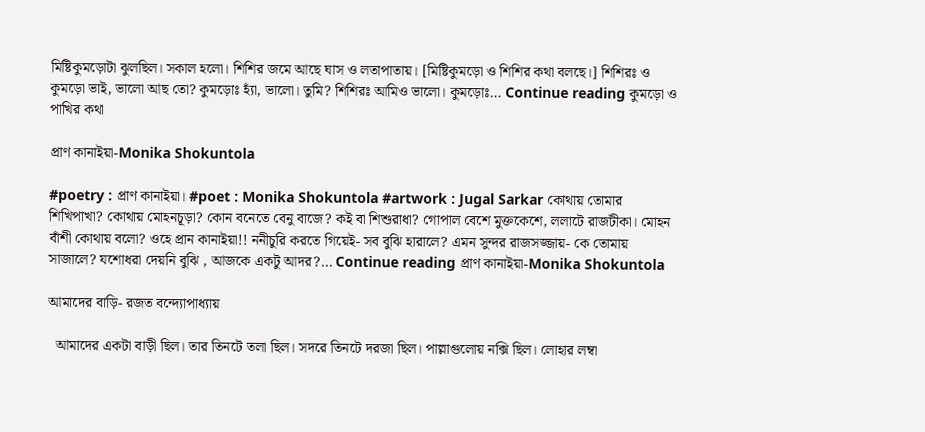মিষ্টিকুমড়োটা ঝুলছিল। সকাল হলো। শিশির জমে আছে ঘাস ও লতাপাতায়। [মিষ্টিকুমড়ো ও শিশির কথা বলছে।] শিশিরঃ ও কুমড়ো ভাই, ভালো আছ তো? কুমড়োঃ হ্যাঁ, ভালো। তুমি? শিশিরঃ আমিও ভালো। কুমড়োঃ… Continue reading কুমড়ো ও পাখির কথা

প্রাণ কানাইয়া-Monika Shokuntola

#poetry : প্রাণ কানাইয়া। #poet : Monika Shokuntola #artwork : Jugal Sarkar কোথায় তোমার শিখিপাখা? কোথায় মোহনচূড়া? কোন বনেতে বেনু বাজে? ক‌ই বা শিশুরাধা? গোপাল বেশে মুক্তকেশে, ললাটে রাজটীকা। মোহন বাঁশী কোথায় বলো? ওহে প্রান কানাইয়া!! ননীচুরি করতে গিয়েই- সব বুঝি হারালে? এমন সুন্দর রাজসজ্জায়- কে তোমায় সাজালে? যশোধরা দেয়নি বুঝি , আজকে একটু আদর?… Continue reading প্রাণ কানাইয়া-Monika Shokuntola

আমাদের বাড়ি- রজত বন্দ‍্যোপাধ‍্যায়

  আমাদের একটা বাড়ী ছিল। তার তিনটে তলা ছিল। সদরে তিনটে দরজা ছিল। পাল্লাগুলোয় নক্সি ছিল। লোহার লম্বা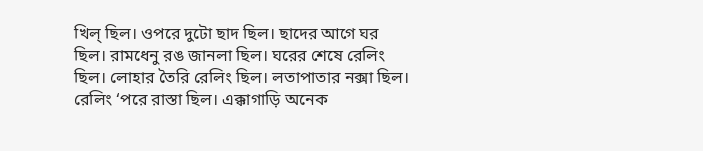খিল্ ছিল। ওপরে দুটো ছাদ ছিল। ছাদের আগে ঘর ছিল। রামধেনু রঙ জানলা ছিল। ঘরের শেষে রেলিং ছিল। লোহার তৈরি রেলিং ছিল। লতাপাতার নক্সা ছিল। রেলিং ‘পরে রাস্তা ছিল। এক্কাগাড়ি অনেক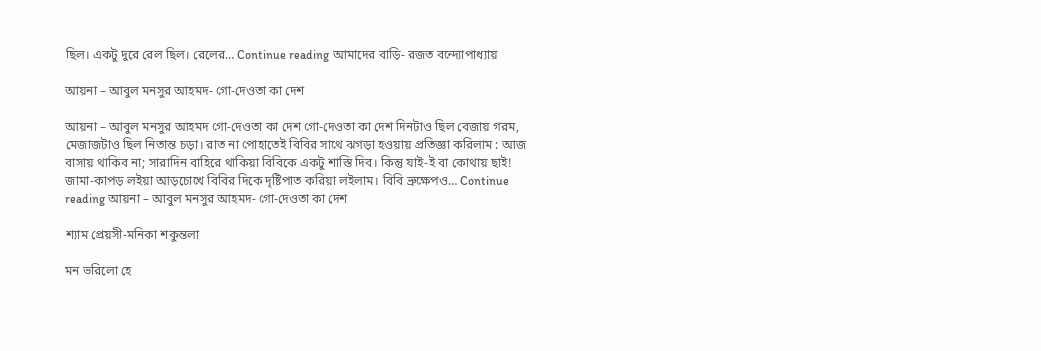ছিল। একটু দুরে রেল ছিল। রেলের… Continue reading আমাদের বাড়ি- রজত বন্দ‍্যোপাধ‍্যায়

আয়না – আবুল মনসুর আহমদ- গো-দেওতা কা দেশ

আয়না – আবুল মনসুর আহমদ গো-দেওতা কা দেশ গো-দেওতা কা দেশ দিনটাও ছিল বেজায় গরম, মেজাজটাও ছিল নিতান্ত চড়া। রাত না পোহাতেই বিবির সাথে ঝগড়া হওয়ায় প্রতিজ্ঞা করিলাম : আজ বাসায় থাকিব না; সারাদিন বাহিরে থাকিয়া বিবিকে একটু শাস্তি দিব। কিন্তু যাই-ই বা কোথায় ছাই! জামা-কাপড় লইয়া আড়চোখে বিবির দিকে দৃষ্টিপাত করিয়া লইলাম। বিবি ভ্রুক্ষেপও… Continue reading আয়না – আবুল মনসুর আহমদ- গো-দেওতা কা দেশ

শ্যাম প্রেয়সী-মনিকা শকুন্তলা

মন ভরিলো হে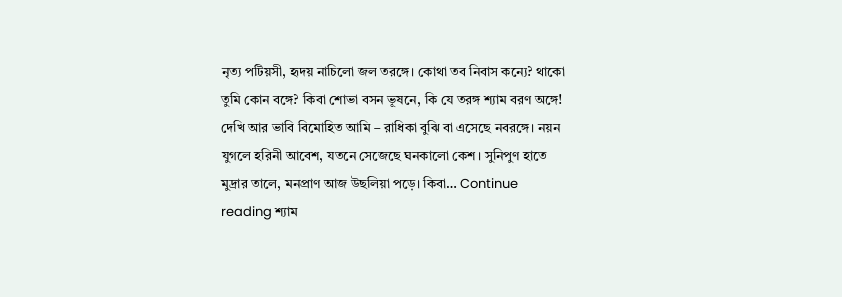নৃত্য পটিয়সী, হৃদয় নাচিলো জল তরঙ্গে। কোথা তব নিবাস কন্যে? থাকো তুমি কোন বঙ্গে? কিবা শোভা বসন ভূষনে, কি যে তরঙ্গ শ্যাম বরণ অঙ্গে! দেখি আর ভাবি বিমোহিত আমি – রাধিকা বুঝি বা এসেছে নবরঙ্গে। নয়ন যুগলে হরিনী আবেশ, যতনে সেজেছে ঘনকালো কেশ। সুনিপুণ হাতে মুদ্রার তালে, মনপ্রাণ আজ উছলিয়া পড়ে। কিবা… Continue reading শ্যাম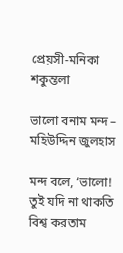প্রেয়সী-মনিকা শকুন্তলা

ভালো বনাম মন্দ – মহিউদ্দিন জুলহাস

মন্দ বলে, ‘ভালো! তুই যদি না থাকতি বিশ্ব করতাম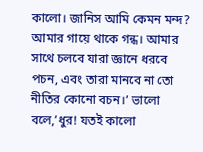কালো। জানিস আমি কেমন মন্দ? আমার গায়ে থাকে গন্ধ। আমার সাথে চলবে যারা জ্ঞানে ধরবে পচন, এবং তারা মানবে না তো নীতির কোনো বচন।’ ভালো বলে,’ধুর! যতই কালো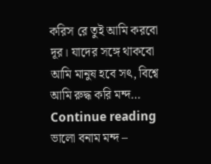করিস রে তুই আমি করবো দূর। যাদের সঙ্গে থাকবো আমি মানুষ হবে সৎ, বিশ্বে আমি রুদ্ধ করি মন্দ… Continue reading ভালো বনাম মন্দ –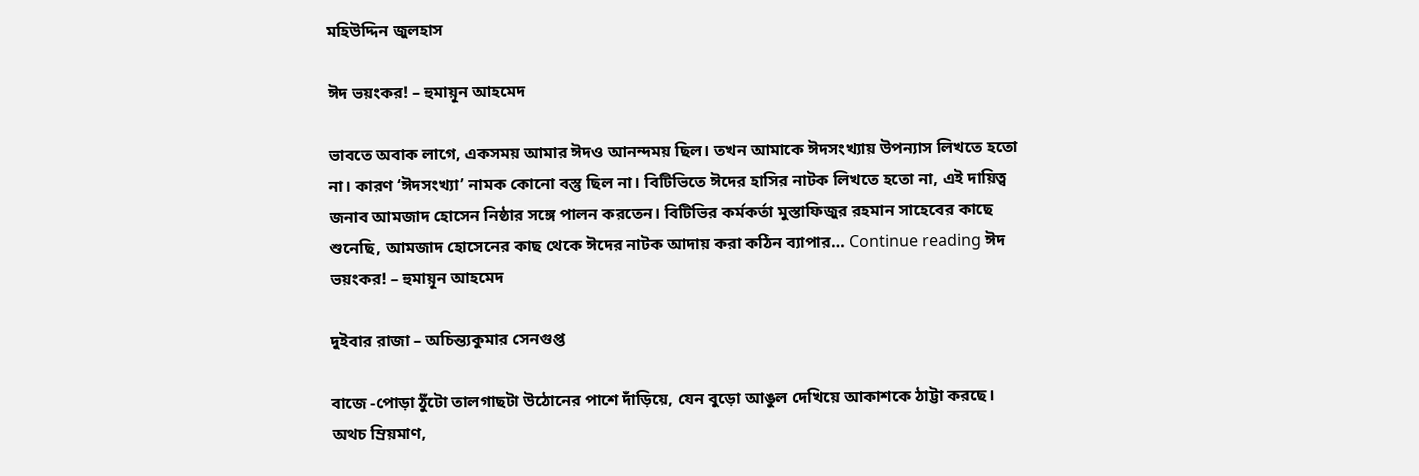মহিউদ্দিন জুলহাস

ঈদ ভয়ংকর! – হুমায়ূন আহমেদ

ভাবতে অবাক লাগে, একসময় আমার ঈদও আনন্দময় ছিল। তখন আমাকে ঈদসংখ্যায় উপন্যাস লিখতে হতো না। কারণ ‘ঈদসংখ্যা’ নামক কোনো বস্তু ছিল না। বিটিভিতে ঈদের হাসির নাটক লিখতে হতো না, এই দায়িত্ব জনাব আমজাদ হোসেন নিষ্ঠার সঙ্গে পালন করতেন। বিটিভির কর্মকর্তা মুস্তাফিজুর রহমান সাহেবের কাছে শুনেছি, আমজাদ হোসেনের কাছ থেকে ঈদের নাটক আদায় করা কঠিন ব্যাপার… Continue reading ঈদ ভয়ংকর! – হুমায়ূন আহমেদ

দুইবার রাজা – অচিন্ত্যকুমার সেনগুপ্ত

বাজে -পোড়া ঠুঁটো তালগাছটা উঠোনের পাশে দাঁড়িয়ে, যেন বুড়ো আঙুল দেখিয়ে আকাশকে ঠাট্টা করছে। অথচ ম্রিয়মাণ,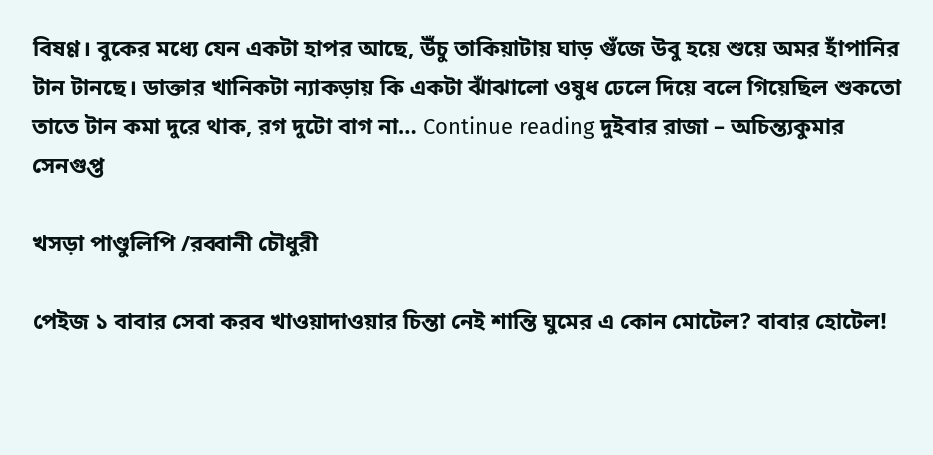বিষণ্ণ। বুকের মধ্যে যেন একটা হাপর আছে, উঁচু তাকিয়াটায় ঘাড় গুঁজে উবু হয়ে শুয়ে অমর হাঁপানির টান টানছে। ডাক্তার খানিকটা ন্যাকড়ায় কি একটা ঝাঁঝালো ওষুধ ঢেলে দিয়ে বলে গিয়েছিল শুকতো তাতে টান কমা দুরে থাক, রগ দুটো বাগ না… Continue reading দুইবার রাজা – অচিন্ত্যকুমার সেনগুপ্ত

খসড়া পাণ্ডুলিপি /রব্বানী চৌধুরী

পেইজ ১ বাবার সেবা করব খাওয়াদাওয়ার চিন্তা নেই শান্তি ঘুমের এ কোন মোটেল? বাবার হোটেল!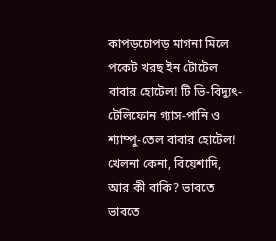কাপড়চোপড় মাগনা মিলে পকেট খরছ ইন টোটেল বাবার হোটেল! টি ভি-বিদ্যুৎ-টেলিফোন গ্যাস-পানি ও শ্যাম্পু-তেল বাবার হোটেল! খেলনা কেনা, বিয়েশাদি, আর কী বাকি? ভাবতে ভাবতে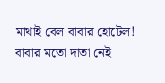মাথাই বেল বাবার হোটেল! বাবার মতো দাতা নেই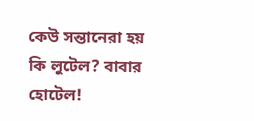কেউ সন্তানেরা হয় কি লুটেল? বাবার হোটেল!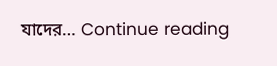যাদের… Continue reading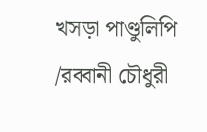খসড়া পাণ্ডুলিপি /রব্বানী চৌধুরী